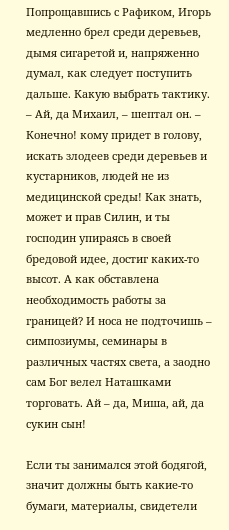Попрощавшись с Рафиком, Игорь медленно брел среди деревьев, дымя сигаретой и, напряженно думал, как следует поступить дальше. Какую выбрать тактику. – Ай, да Михаил, – шептал он. – Конечно! кому придет в голову, искать злодеев среди деревьев и кустарников, людей не из медицинской среды! Как знать, может и прав Силин, и ты господин упираясь в своей бредовой идее, достиг каких-то высот. А как обставлена необходимость работы за границей? И носа не подточишь – симпозиумы, семинары в различных частях света, а заодно сам Бог велел Наташками торговать. Ай – да, Миша, ай, да сукин сын!

Если ты занимался этой бодягой, значит должны быть какие-то бумаги, материалы, свидетели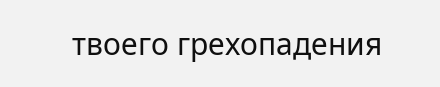твоего грехопадения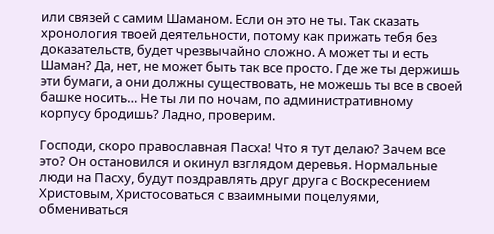или связей с самим Шаманом. Если он это не ты. Так сказать хронология твоей деятельности, потому как прижать тебя без доказательств, будет чрезвычайно сложно. А может ты и есть Шаман? Да, нет, не может быть так все просто. Где же ты держишь эти бумаги, а они должны существовать, не можешь ты все в своей башке носить… Не ты ли по ночам, по административному корпусу бродишь? Ладно, проверим.

Господи, скоро православная Пасха! Что я тут делаю? Зачем все это? Он остановился и окинул взглядом деревья. Нормальные люди на Пасху, будут поздравлять друг друга с Воскресением Христовым, Христосоваться с взаимными поцелуями, обмениваться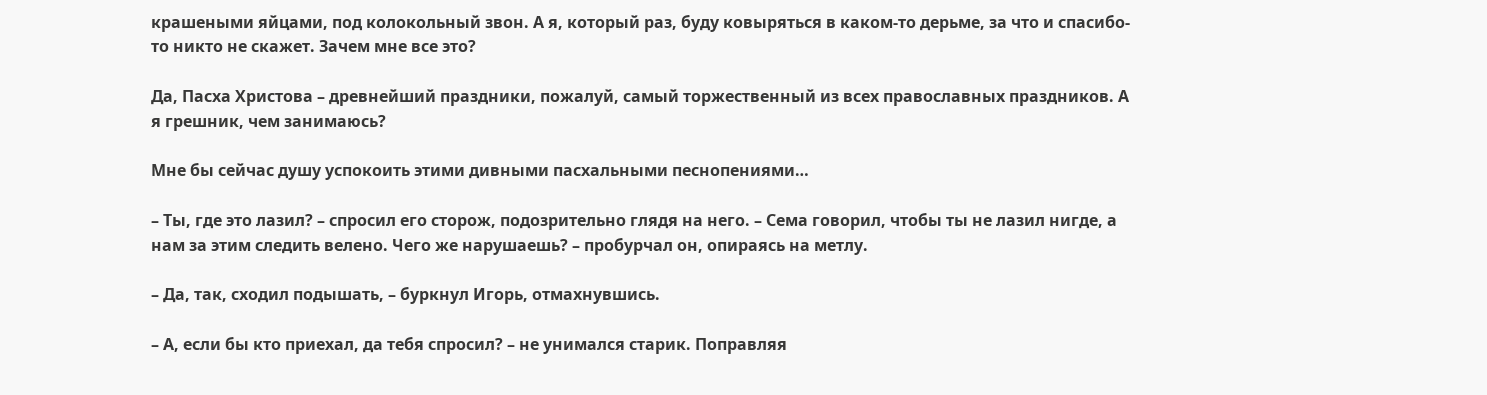крашеными яйцами, под колокольный звон. А я, который раз, буду ковыряться в каком-то дерьме, за что и спасибо-то никто не скажет. Зачем мне все это?

Да, Пасха Христова – древнейший праздники, пожалуй, самый торжественный из всех православных праздников. А я грешник, чем занимаюсь?

Мне бы сейчас душу успокоить этими дивными пасхальными песнопениями…

– Ты, где это лазил? – спросил его сторож, подозрительно глядя на него. – Сема говорил, чтобы ты не лазил нигде, а нам за этим следить велено. Чего же нарушаешь? – пробурчал он, опираясь на метлу.

– Да, так, сходил подышать, – буркнул Игорь, отмахнувшись.

– А, если бы кто приехал, да тебя спросил? – не унимался старик. Поправляя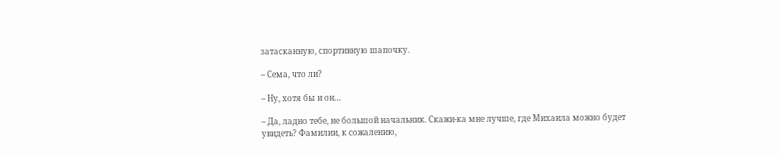затасканную, спортивную шапочку.

– Сема, что ли?

– Ну, хотя бы и он…

– Да, ладно тебе, не большой начальник. Скажи-ка мне лучше, где Михаила можно будет увидеть? Фамилии, к сожалению,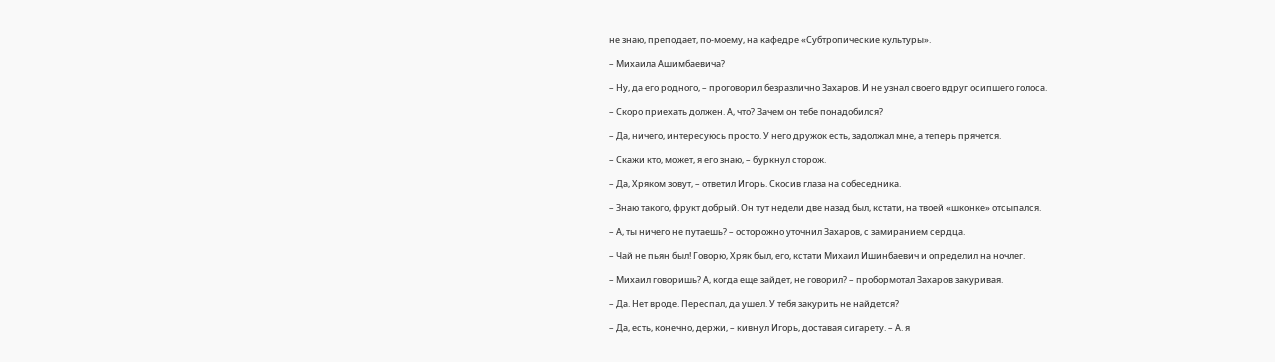не знаю, преподает, по-моему, на кафедре «Субтропические культуры».

– Михаила Ашимбаевича?

– Ну, да его родного, – проговорил безразлично Захаров. И не узнал своего вдруг осипшего голоса.

– Скоро приехать должен. А, что? Зачем он тебе понадобился?

– Да, ничего, интересуюсь просто. У него дружок есть, задолжал мне, а теперь прячется.

– Скажи кто, может, я его знаю, – буркнул сторож.

– Да, Хряком зовут, – ответил Игорь. Скосив глаза на собеседника.

– Знаю такого, фрукт добрый. Он тут недели две назад был, кстати, на твоей «шконке» отсыпался.

– А, ты ничего не путаешь? – осторожно уточнил Захаров, с замиранием сердца.

– Чай не пьян был! Говорю, Хряк был, его, кстати Михаил Ишинбаевич и определил на ночлег.

– Михаил говоришь? А, когда еще зайдет, не говорил? – пробормотал Захаров закуривая.

– Да. Нет вроде. Переспал, да ушел. У тебя закурить не найдется?

– Да, есть, конечно, держи, – кивнул Игорь, доставая сигарету. – А. я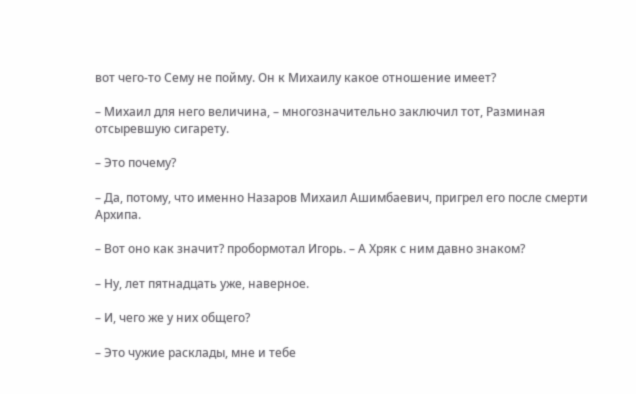вот чего-то Сему не пойму. Он к Михаилу какое отношение имеет?

– Михаил для него величина, – многозначительно заключил тот, Разминая отсыревшую сигарету.

– Это почему?

– Да, потому, что именно Назаров Михаил Ашимбаевич, пригрел его после смерти Архипа.

– Вот оно как значит? пробормотал Игорь. – А Хряк с ним давно знаком?

– Ну, лет пятнадцать уже, наверное.

– И, чего же у них общего?

– Это чужие расклады, мне и тебе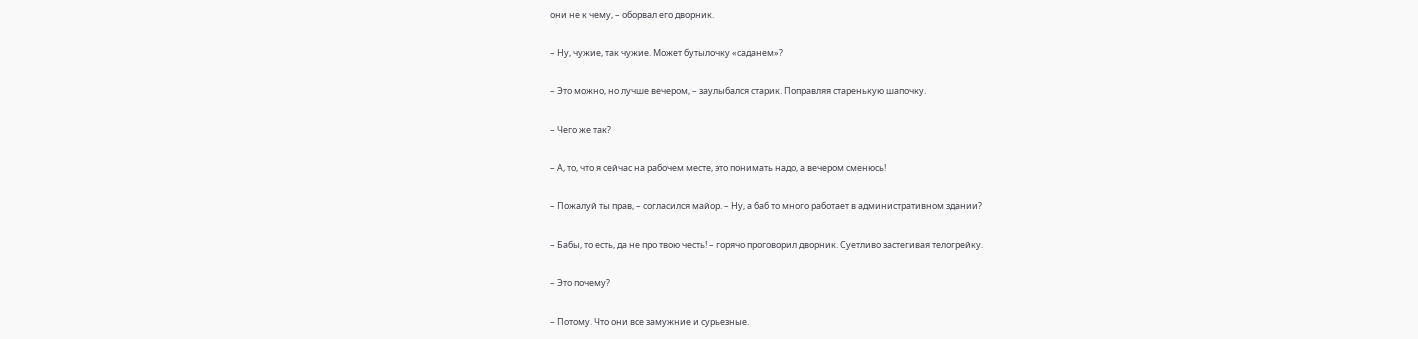они не к чему, – оборвал его дворник.

– Ну, чужие, так чужие. Может бутылочку «саданем»?

– Это можно, но лучше вечером, – заулыбался старик. Поправляя старенькую шапочку.

– Чего же так?

– А, то, что я сейчас на рабочем месте, это понимать надо, а вечером сменюсь!

– Пожалуй ты прав, – согласился майор. – Ну, а баб то много работает в административном здании?

– Бабы, то есть, да не про твою честь! – горячо проговорил дворник. Суетливо застегивая телогрейку.

– Это почему?

– Потому. Что они все замужние и сурьезные.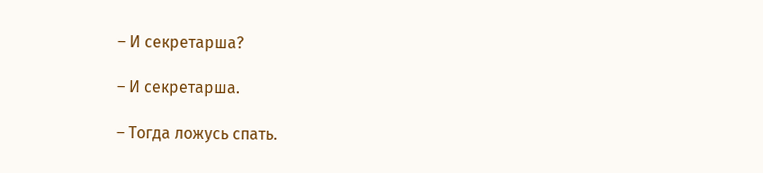– И секретарша?

– И секретарша.

– Тогда ложусь спать.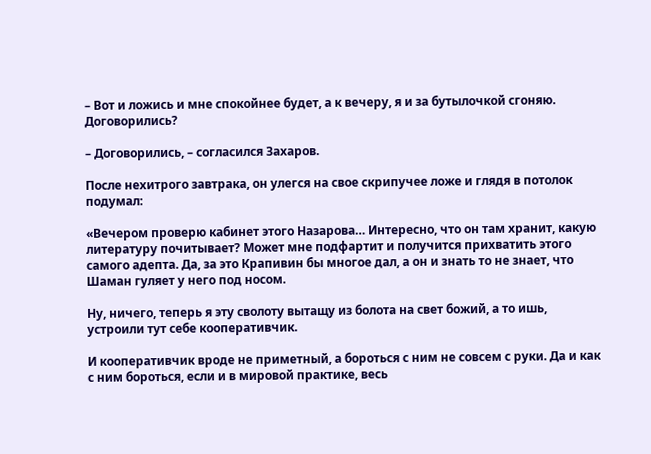– Вот и ложись и мне спокойнее будет, а к вечеру, я и за бутылочкой сгоняю. Договорились?

– Договорились, – согласился Захаров.

После нехитрого завтрака, он улегся на свое скрипучее ложе и глядя в потолок подумал:

«Вечером проверю кабинет этого Назарова… Интересно, что он там хранит, какую литературу почитывает? Может мне подфартит и получится прихватить этого самого адепта. Да, за это Крапивин бы многое дал, а он и знать то не знает, что Шаман гуляет у него под носом.

Ну, ничего, теперь я эту сволоту вытащу из болота на свет божий, а то ишь, устроили тут себе кооперативчик.

И кооперативчик вроде не приметный, а бороться с ним не совсем с руки. Да и как с ним бороться, если и в мировой практике, весь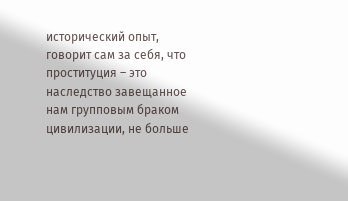исторический опыт, говорит сам за себя, что проституция – это наследство завещанное нам групповым браком цивилизации, не больше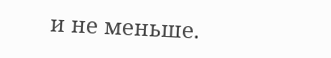и не меньше.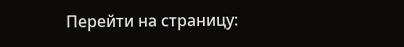Перейти на страницу: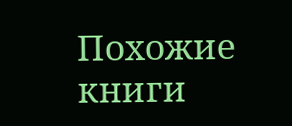Похожие книги